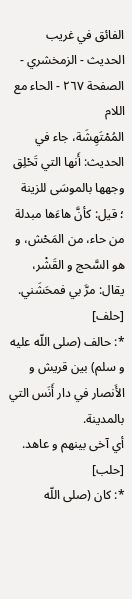الفائق في غريب الحديث - الزمخشري - الصفحة ٢٦٧ - الحاء مع اللام
المُمْتَهِشَة، جاء في الحديث: أَنها التي تَحْلِق وجهها بالموسَى للزينة
؛ قيل: كأنَّ هاءَها مبدلة من حاء، من المَحْش، و هو السَّحج و القَشْر، يقال: مرَّ بي فمحَشَني.
[حلف]
*: حالف (صلى اللّه عليه و سلم) بين قريش و الأَنصار في دار أَنَس التي بالمدينة.
أي آخى بينهم و عاهد.
[حلب]
*: كان (صلى اللّه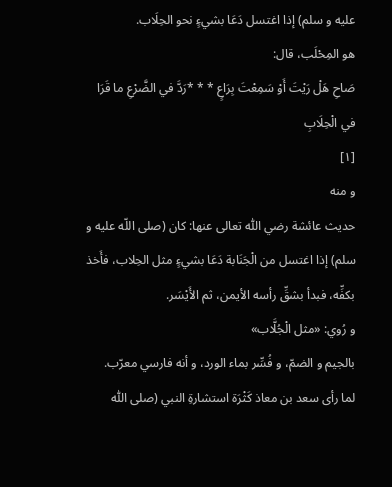عليه و سلم) إذا اغتسل دَعَا بشيءٍ نحو الحِلَاب.
هو المِحْلَب، قال:
صَاحِ هَلْ رَيْتَ أَوْ سَمِعْتَ بِرَاعٍ * * *رَدَّ في الضَّرْعِ ما قَرَا في الْحِلَابِ
[١]
و منه
حديث عائشة رضي اللّٰه تعالى عنها: كان (صلى اللّه عليه و سلم) إذا اغتسل من الْجَنَابة دَعَا بشيءٍ مثل الحِلاب، فأَخذ بكفِّه، فبدأ بشقِّ رأسه الأيمن، ثم الأَيْسَر.
و رُوي: «مثل الْجُلَّاب»
بالجيم و الضمّ، و فُسِّر بماء الورد، و أنه فارسي معرّب.
لما رأى سعد بن معاذ كَثْرَة استشارةِ النبي (صلى اللّٰه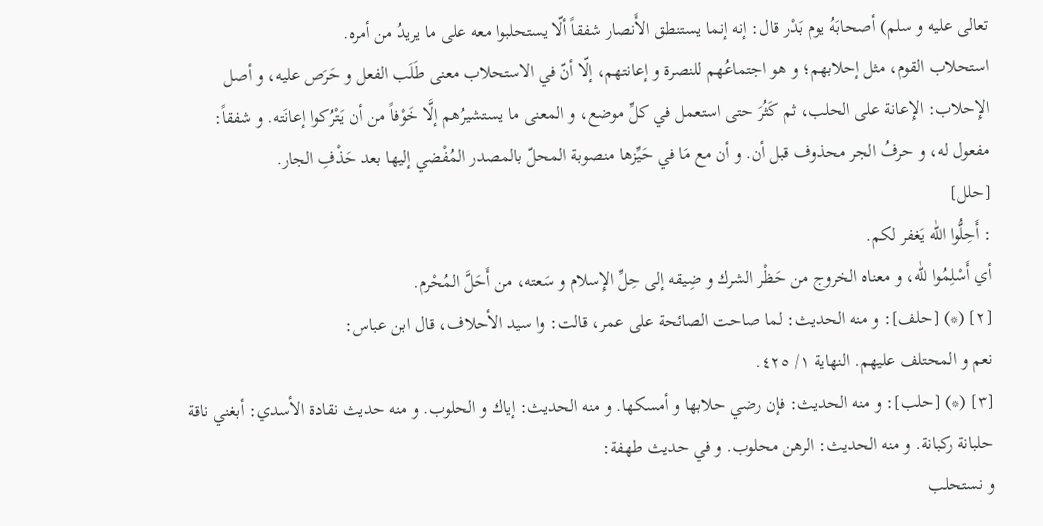تعالى عليه و سلم) أصحابَهُ يوم بَدْر قال: إنه إنما يستنطق الأَنصار شفقاً ألّا يستحلبوا معه على ما يريدُ من أمره.
استحلاب القوم، مثل إحلابهم؛ و هو اجتماعُهم للنصرة و إعانتهم، إلّا أنّ في الاستحلاب معنى طَلَب الفعل و حَرَص عليه، و أصل الإِحلاب: الإِعانة على الحلب، ثم كَثُرَ حتى استعمل في كلِّ موضع، و المعنى ما يستشيرُهم إلَّا خَوْفاً من أن يَتْرُكوا إعانَته. و شفقاً:
مفعول له، و حرفُ الجر محذوف قبل أن. و أن مع مَا في حَيِّزها منصوبة المحلّ بالمصدر المُفْضي إليها بعد حَذْفِ الجار.
[حلل]
: أَحِلُّوا اللّٰه يَغفر لكم.
أي أَسْلِمُوا للّٰه، و معناه الخروج من حَظْر الشرك و ضِيقه إلى حِلِّ الإِسلام و سَعته، من أَحَلَّ المُحْرم.
[٢] (*) [حلف]: و منه الحديث: لما صاحت الصائحة على عمر، قالت: وا سيد الأحلاف، قال ابن عباس:
نعم و المحتلف عليهم. النهاية ١/ ٤٢٥.
[٣] (*) [حلب]: و منه الحديث: فإن رضي حلابها و أمسكها. و منه الحديث: إياك و الحلوب. و منه حديث نقادة الأسدي: أبغني ناقة حلبانة ركبانة. و منه الحديث: الرهن محلوب. و في حديث طهفة:
و نستحلب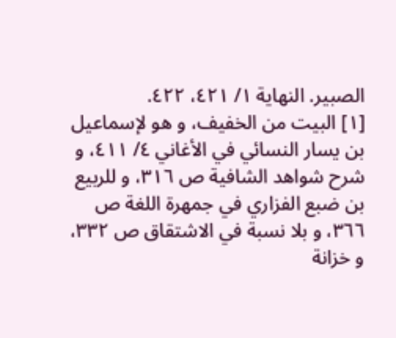الصبير. النهاية ١/ ٤٢١، ٤٢٢.
[١] البيت من الخفيف، و هو لإسماعيل بن يسار النسائي في الأغاني ٤/ ٤١١، و شرح شواهد الشافية ص ٣١٦، و للربيع بن ضبع الفزاري في جمهرة اللغة ص ٣٦٦، و بلا نسبة في الاشتقاق ص ٣٣٢، و خزانة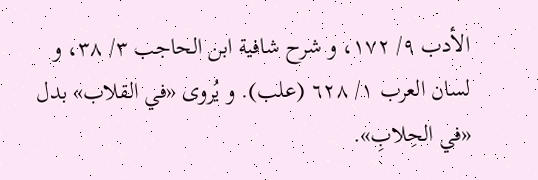الأدب ٩/ ١٧٢، و شرح شافية ابن الحاجب ٣/ ٣٨، و لسان العرب ١/ ٦٢٨ (علب). و يُروى «في القلاب» بدل «في الحِلابِ».